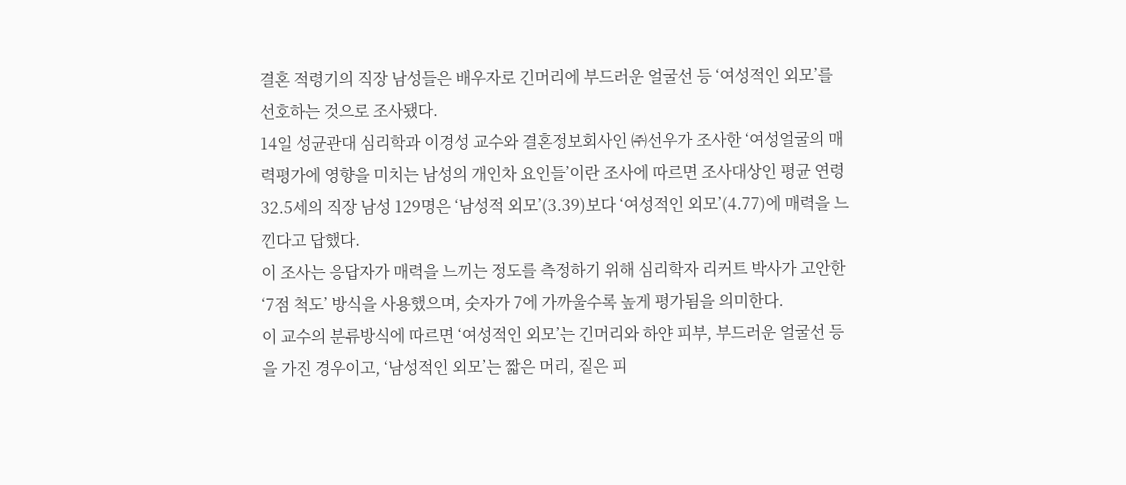결혼 적령기의 직장 남성들은 배우자로 긴머리에 부드러운 얼굴선 등 ‘여성적인 외모’를 선호하는 것으로 조사됐다.
14일 성균관대 심리학과 이경성 교수와 결혼정보회사인 ㈜선우가 조사한 ‘여성얼굴의 매력평가에 영향을 미치는 남성의 개인차 요인들’이란 조사에 따르면 조사대상인 평균 연령 32.5세의 직장 남성 129명은 ‘남성적 외모’(3.39)보다 ‘여성적인 외모’(4.77)에 매력을 느낀다고 답했다.
이 조사는 응답자가 매력을 느끼는 정도를 측정하기 위해 심리학자 리커트 박사가 고안한 ‘7점 척도’ 방식을 사용했으며, 숫자가 7에 가까울수록 높게 평가됨을 의미한다.
이 교수의 분류방식에 따르면 ‘여성적인 외모’는 긴머리와 하얀 피부, 부드러운 얼굴선 등을 가진 경우이고, ‘남성적인 외모’는 짧은 머리, 짙은 피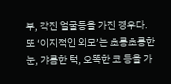부, 각진 얼굴등을 가진 경우다.
또 ‘이지적인 외모’는 초롱초롱한 눈, 갸름한 턱, 오똑한 코 등을 가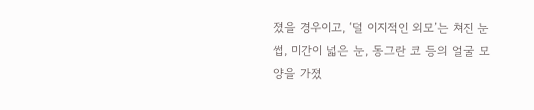졌을 경우이고, ‘덜 이지적인 외모’는 쳐진 눈썹, 미간이 넓은 눈, 동그란 코 등의 얼굴 모양을 가졌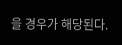을 경우가 해당된다.